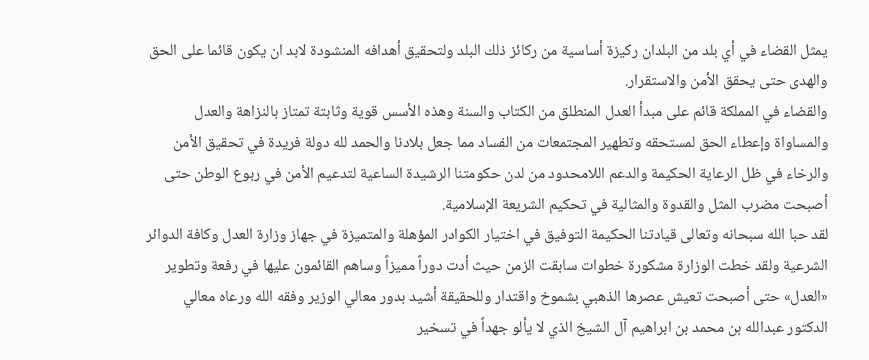يمثل القضاء في أي بلد من البلدان ركيزة أساسية من ركائز ذلك البلد ولتحقيق أهدافه المنشودة لابد ان يكون قائما على الحق والهدى حتى يحقق الأمن والاستقرار.
والقضاء في المملكة قائم على مبدأ العدل المنطلق من الكتاب والسنة وهذه الأسس قوية وثابتة تمتاز بالنزاهة والعدل والمساواة وإعطاء الحق لمستحقه وتطهير المجتمعات من الفساد مما جعل بلادنا والحمد لله دولة فريدة في تحقيق الأمن والرخاء في ظل الرعاية الحكيمة والدعم اللامحدود من لدن حكومتنا الرشيدة الساعية لتدعيم الأمن في ربوع الوطن حتى أصبحت مضرب المثل والقدوة والمثالية في تحكيم الشريعة الإسلامية.
لقد حبا الله سبحانه وتعالى قيادتنا الحكيمة التوفيق في اختيار الكوادر المؤهلة والمتميزة في جهاز وزارة العدل وكافة الدوائر الشرعية ولقد خطت الوزارة مشكورة خطوات سابقت الزمن حيث أدت دوراً مميزاً وساهم القائمون عليها في رفعة وتطوير «العدل» حتى أصبحت تعيش عصرها الذهبي بشموخ واقتدار وللحقيقة أشيد بدور معالي الوزير وفقه الله ورعاه معالي الدكتور عبدالله بن محمد بن ابراهيم آل الشيخ الذي لا يألو جهداً في تسخير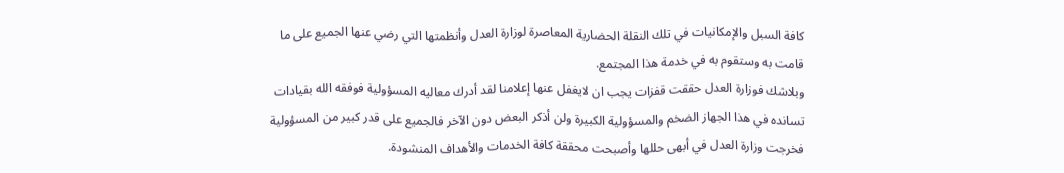كافة السبل والإمكانيات في تلك النقلة الحضارية المعاصرة لوزارة العدل وأنظمتها التي رضي عنها الجميع على ما قامت به وستقوم به في خدمة هذا المجتمع.
وبلاشك فوزارة العدل حققت قفزات يجب ان لايغفل عنها إعلامنا لقد أدرك معاليه المسؤولية فوفقه الله بقيادات تسانده في هذا الجهاز الضخم والمسؤولية الكبيرة ولن أذكر البعض دون الآخر فالجميع على قدر كبير من المسؤولية فخرجت وزارة العدل في أبهى حللها وأصبحت محققة كافة الخدمات والأهداف المنشودة.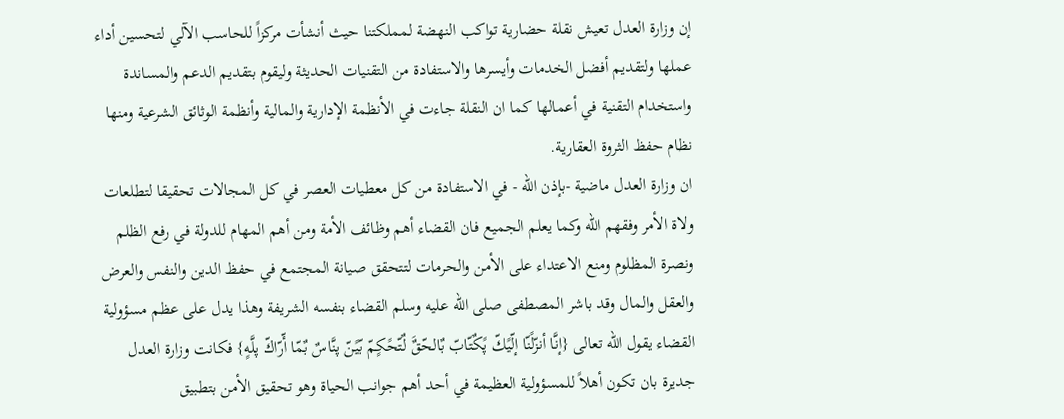إن وزارة العدل تعيش نقلة حضارية تواكب النهضة لمملكتنا حيث أنشأت مركزاً للحاسب الآلي لتحسين أداء عملها ولتقديم أفضل الخدمات وأيسرها والاستفادة من التقنيات الحديثة وليقوم بتقديم الدعم والمساندة واستخدام التقنية في أعمالها كما ان النقلة جاءت في الأنظمة الإدارية والمالية وأنظمة الوثائق الشرعية ومنها نظام حفظ الثروة العقارية.
ان وزارة العدل ماضية -بإذن الله - في الاستفادة من كل معطيات العصر في كل المجالات تحقيقا لتطلعات ولاة الأمر وفقهم الله وكما يعلم الجميع فان القضاء أهم وظائف الأمة ومن أهم المهام للدولة في رفع الظلم ونصرة المظلوم ومنع الاعتداء على الأمن والحرمات لتتحقق صيانة المجتمع في حفظ الدين والنفس والعرض والعقل والمال وقد باشر المصطفى صلى الله عليه وسلم القضاء بنفسه الشريفة وهذا يدل على عظم مسؤولية القضاء يقول الله تعالى {إنَّا أنزّلًنّا إلّيًكّ پًكٌتّابّ بٌالحّقٌَ لٌتّحًكٍمّ بّيًنّ پنَّاسٌ بٌمّا أّرّاكّ پلَّهٍ} فكانت وزارة العدل جديرة بان تكون أهلاً للمسؤولية العظيمة في أحد أهم جوانب الحياة وهو تحقيق الأمن بتطبيق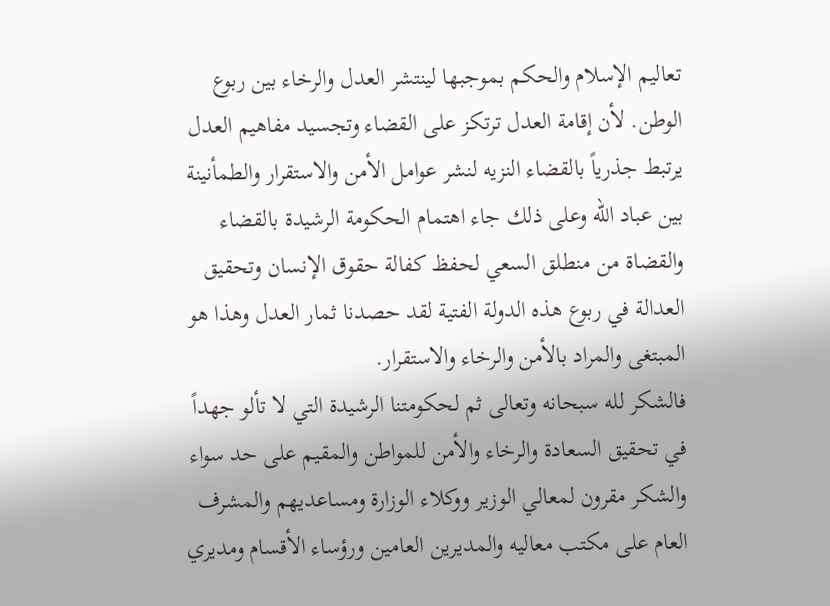تعاليم الإسلام والحكم بموجبها لينتشر العدل والرخاء بين ربوع الوطن. لأن إقامة العدل ترتكز على القضاء وتجسيد مفاهيم العدل يرتبط جذرياً بالقضاء النزيه لنشر عوامل الأمن والاستقرار والطمأنينة بين عباد الله وعلى ذلك جاء اهتمام الحكومة الرشيدة بالقضاء والقضاة من منطلق السعي لحفظ كفالة حقوق الإنسان وتحقيق العدالة في ربوع هذه الدولة الفتية لقد حصدنا ثمار العدل وهذا هو المبتغى والمراد بالأمن والرخاء والاستقرار.
فالشكر لله سبحانه وتعالى ثم لحكومتنا الرشيدة التي لا تألو جهداً في تحقيق السعادة والرخاء والأمن للمواطن والمقيم على حد سواء والشكر مقرون لمعالي الوزير ووكلاء الوزارة ومساعديهم والمشرف العام على مكتب معاليه والمديرين العامين ورؤساء الأقسام ومديري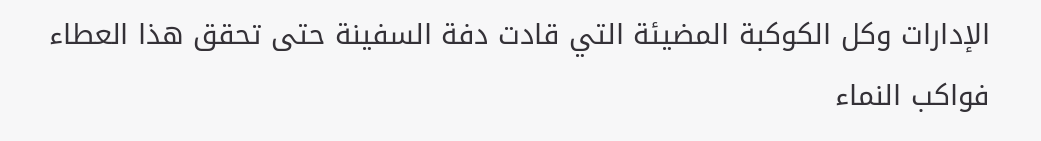الإدارات وكل الكوكبة المضيئة التي قادت دفة السفينة حتى تحقق هذا العطاء فواكب النماء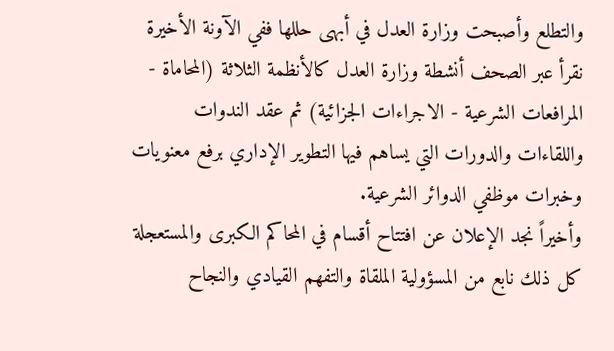والتطلع وأصبحت وزارة العدل في أبهى حللها ففي الآونة الأخيرة نقرأ عبر الصحف أنشطة وزارة العدل كالأنظمة الثلاثة (المحاماة - المرافعات الشرعية - الاجراءات الجزائية) ثم عقد الندوات واللقاءات والدورات التي يساهم فيها التطوير الإداري برفع معنويات وخبرات موظفي الدوائر الشرعية.
وأخيراً نجد الإعلان عن افتتاح أقسام في المحاكم الكبرى والمستعجلة كل ذلك نابع من المسؤولية الملقاة والتفهم القيادي والنجاح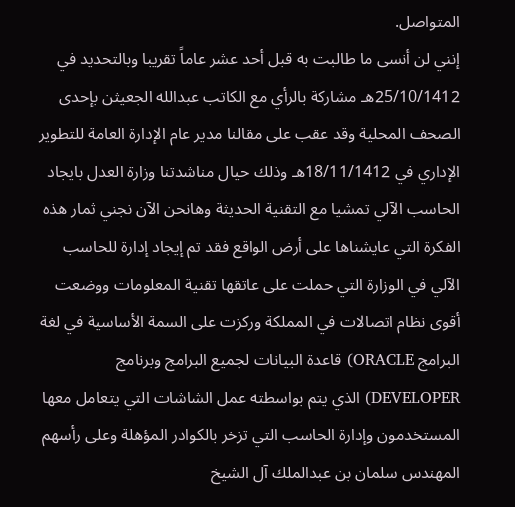المتواصل.
إنني لن أنسى ما طالبت به قبل أحد عشر عاماً تقريبا وبالتحديد في 25/10/1412هـ مشاركة بالرأي مع الكاتب عبدالله الجعيثن بإحدى الصحف المحلية وقد عقب على مقالنا مدير عام الإدارة العامة للتطوير الإداري في 18/11/1412هـ وذلك حيال مناشدتنا وزارة العدل بايجاد الحاسب الآلي تمشيا مع التقنية الحديثة وهانحن الآن نجني ثمار هذه الفكرة التي عايشناها على أرض الواقع فقد تم إيجاد إدارة للحاسب الآلي في الوزارة التي حملت على عاتقها تقنية المعلومات ووضعت أقوى نظام اتصالات في المملكة وركزت على السمة الأساسية في لغة البرامج ORACLE) قاعدة البيانات لجميع البرامج وبرنامج DEVELOPER) الذي يتم بواسطته عمل الشاشات التي يتعامل معها المستخدمون وإدارة الحاسب التي تزخر بالكوادر المؤهلة وعلى رأسهم المهندس سلمان بن عبدالملك آل الشيخ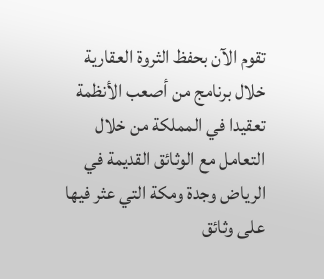تقوم الآن بحفظ الثروة العقارية خلال برنامج من أصعب الأنظمة تعقيدا في المملكة من خلال التعامل مع الوثائق القديمة في الرياض وجدة ومكة التي عثر فيها على وثائق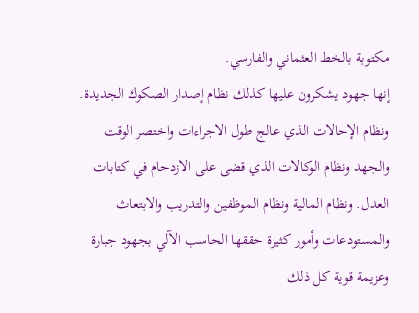مكتوبة بالخط العثماني والفارسي.
إنها جهود يشكرون عليها كذلك نظام إصدار الصكوك الجديدة. ونظام الإحالات الذي عالج طول الاجراءات واختصر الوقت والجهد ونظام الوكالات الذي قضى على الازدحام في كتابات العدل. ونظام المالية ونظام الموظفين والتدريب والابتعاث والمستودعات وأمور كثيرة حققها الحاسب الآلي بجهود جبارة وعزيمة قوية كل ذلك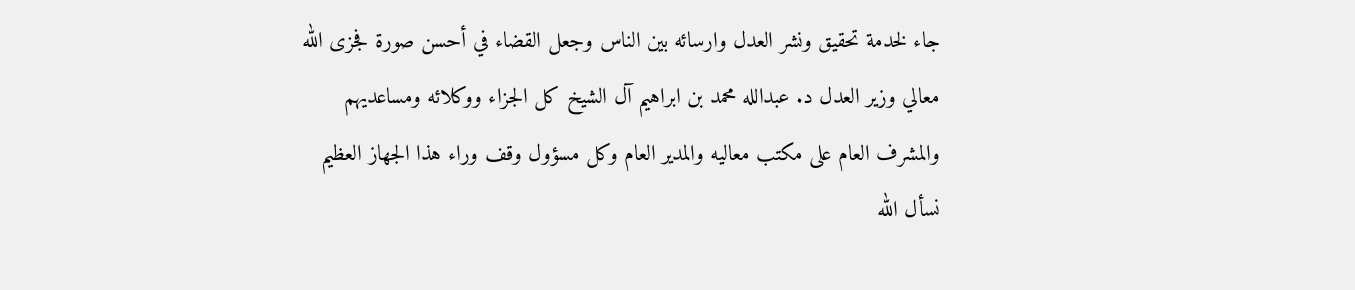جاء لخدمة تحقيق ونشر العدل وارسائه بين الناس وجعل القضاء في أحسن صورة فجزى الله معالي وزير العدل د. عبدالله محمد بن ابراهيم آل الشيخ كل الجزاء ووكلائه ومساعديهم والمشرف العام على مكتب معاليه والمدير العام وكل مسؤول وقف وراء هذا الجهاز العظيم نسأل الله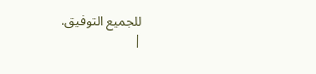للجميع التوفيق.
|